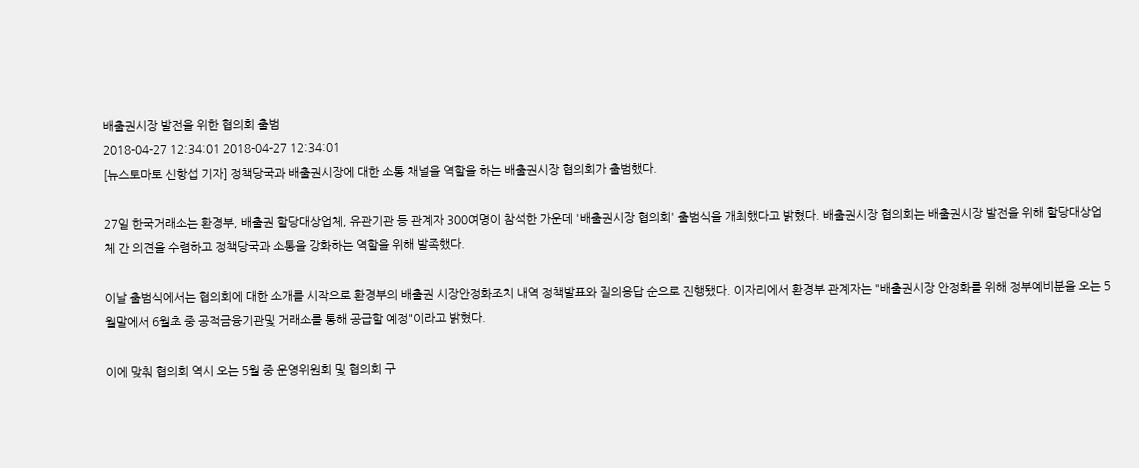배출권시장 발전을 위한 협의회 출범
2018-04-27 12:34:01 2018-04-27 12:34:01
[뉴스토마토 신항섭 기자] 정책당국과 배출권시장에 대한 소통 채널을 역할을 하는 배출권시장 협의회가 출범했다.

27일 한국거래소는 환경부, 배출권 할당대상업체, 유관기관 등 관계자 300여명이 참석한 가운데 '배출권시장 협의회' 출범식을 개최했다고 밝혔다. 배출권시장 협의회는 배출권시장 발전을 위해 할당대상업체 간 의견을 수렴하고 정책당국과 소통을 강화하는 역할을 위해 발족했다.

이날 출범식에서는 협의회에 대한 소개를 시작으로 환경부의 배출권 시장안정화조치 내역 정책발표와 질의응답 순으로 진행됐다. 이자리에서 환경부 관계자는 "배출권시장 안정화를 위해 정부예비분을 오는 5월말에서 6월초 중 공적금융기관및 거래소를 통해 공급할 예정"이라고 밝혔다.

이에 맞춰 협의회 역시 오는 5월 중 운영위원회 및 협의회 구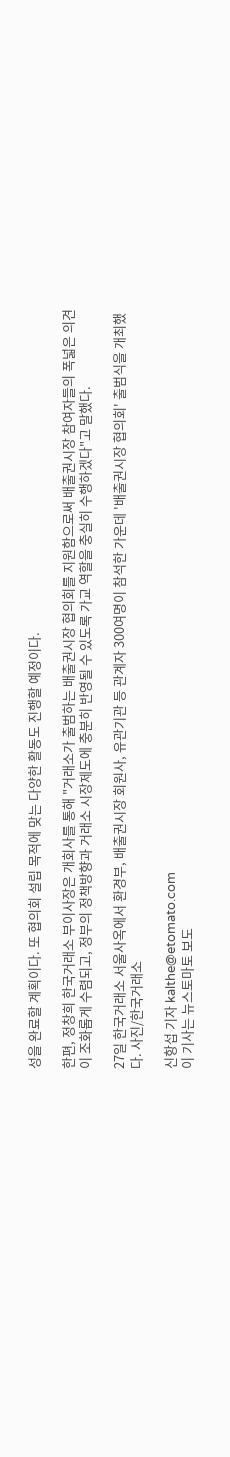성을 완료할 계획이다. 또 협의회 설립 목적에 맞는 다양한 활동도 진행할 예정이다.

한편, 정창희 한국거래소 부이사장은 개회사를 통해 "거래소가 출범하는 배출권시장 협의회를 지원함으로써 배출권시장 참여자들의 폭넓은 의견이 조화롭게 수렴되고, 정부의 정책방향과 거래소 시장제도에 충분히 반영될 수 있도록 가교 역할을 충실히 수행하겠다"고 말했다.

27일 한국거래소 서울사옥에서 환경부, 배출권시장 회원사, 유관기관 등 관계자 300여명이 참석한 가운데 '배출권시장 협의회' 출범식을 개최했다. 사진/한국거래소

신항섭 기자 kalthe@etomato.com
이 기사는 뉴스토마토 보도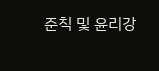준칙 및 윤리강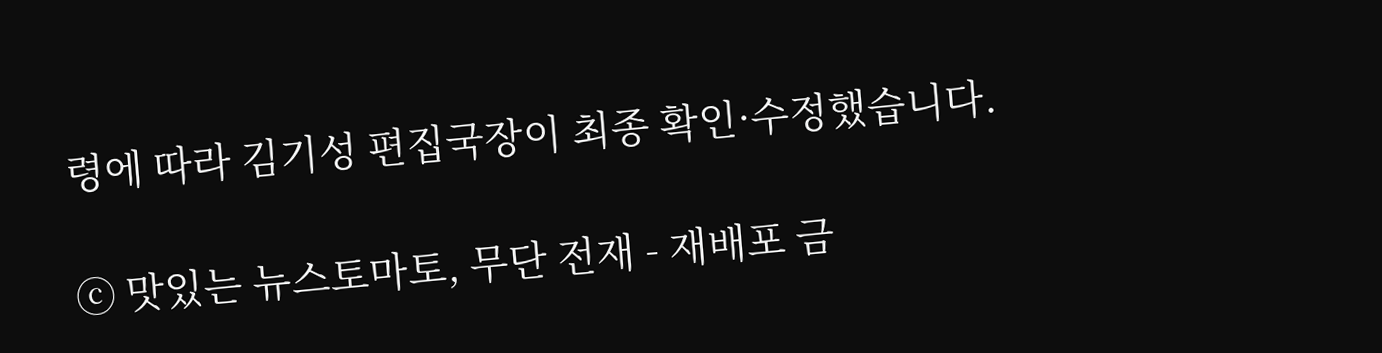령에 따라 김기성 편집국장이 최종 확인·수정했습니다.

ⓒ 맛있는 뉴스토마토, 무단 전재 - 재배포 금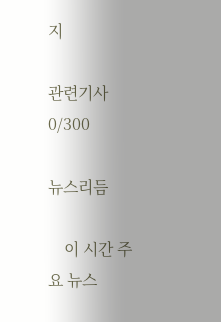지

관련기사
0/300

뉴스리듬

    이 시간 주요 뉴스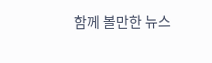함께 볼만한 뉴스